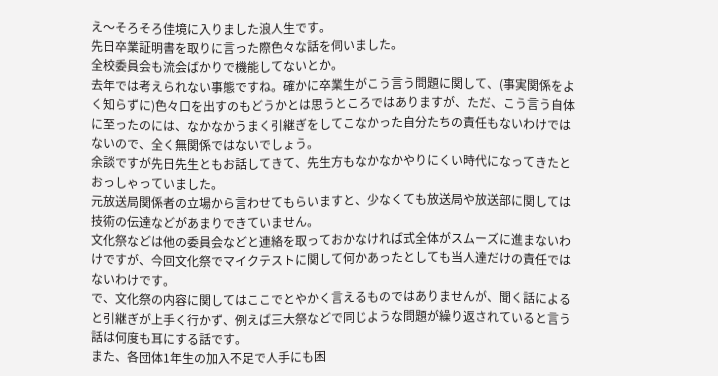え〜そろそろ佳境に入りました浪人生です。
先日卒業証明書を取りに言った際色々な話を伺いました。
全校委員会も流会ばかりで機能してないとか。
去年では考えられない事態ですね。確かに卒業生がこう言う問題に関して、(事実関係をよく知らずに)色々口を出すのもどうかとは思うところではありますが、ただ、こう言う自体に至ったのには、なかなかうまく引継ぎをしてこなかった自分たちの責任もないわけではないので、全く無関係ではないでしょう。
余談ですが先日先生ともお話してきて、先生方もなかなかやりにくい時代になってきたとおっしゃっていました。
元放送局関係者の立場から言わせてもらいますと、少なくても放送局や放送部に関しては技術の伝達などがあまりできていません。
文化祭などは他の委員会などと連絡を取っておかなければ式全体がスムーズに進まないわけですが、今回文化祭でマイクテストに関して何かあったとしても当人達だけの責任ではないわけです。
で、文化祭の内容に関してはここでとやかく言えるものではありませんが、聞く話によると引継ぎが上手く行かず、例えば三大祭などで同じような問題が繰り返されていると言う話は何度も耳にする話です。
また、各団体1年生の加入不足で人手にも困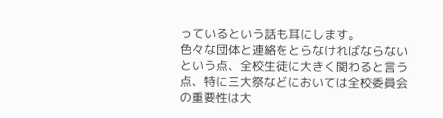っているという話も耳にします。
色々な団体と連絡をとらなければならないという点、全校生徒に大きく関わると言う点、特に三大祭などにおいては全校委員会の重要性は大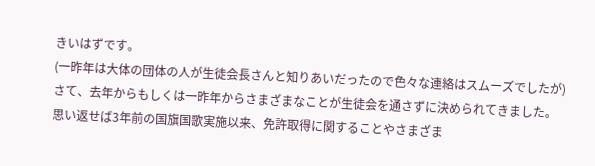きいはずです。
(一昨年は大体の団体の人が生徒会長さんと知りあいだったので色々な連絡はスムーズでしたが)
さて、去年からもしくは一昨年からさまざまなことが生徒会を通さずに決められてきました。
思い返せば3年前の国旗国歌実施以来、免許取得に関することやさまざま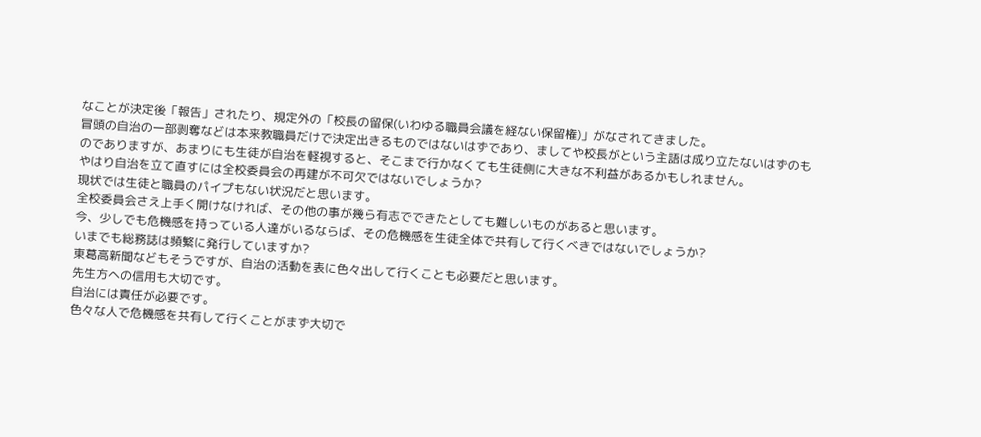なことが決定後「報告」されたり、規定外の「校長の留保(いわゆる職員会議を経ない保留権)」がなされてきました。
冒頭の自治の一部剥奪などは本来教職員だけで決定出きるものではないはずであり、ましてや校長がという主語は成り立たないはずのものでありますが、あまりにも生徒が自治を軽視すると、そこまで行かなくても生徒側に大きな不利益があるかもしれません。
やはり自治を立て直すには全校委員会の再建が不可欠ではないでしょうか?
現状では生徒と職員のパイプもない状況だと思います。
全校委員会さえ上手く開けなければ、その他の事が幾ら有志でできたとしても難しいものがあると思います。
今、少しでも危機感を持っている人達がいるならば、その危機感を生徒全体で共有して行くべきではないでしょうか?
いまでも総務誌は頻繁に発行していますか?
東葛高新聞などもそうですが、自治の活動を表に色々出して行くことも必要だと思います。
先生方への信用も大切です。
自治には責任が必要です。
色々な人で危機感を共有して行くことがまず大切で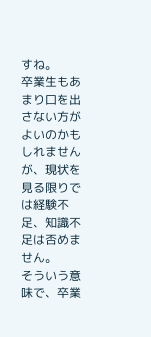すね。
卒業生もあまり口を出さない方がよいのかもしれませんが、現状を見る限りでは経験不足、知識不足は否めません。
そういう意味で、卒業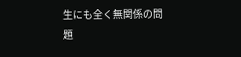生にも全く無関係の問題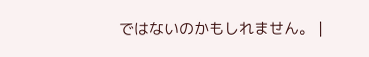ではないのかもしれません。 |